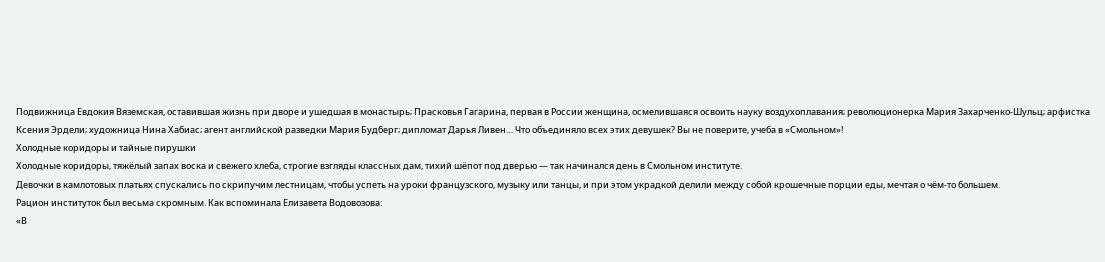Подвижница Евдокия Вяземская, оставившая жизнь при дворе и ушедшая в монастырь; Прасковья Гагарина, первая в России женщина, осмелившаяся освоить науку воздухоплавания; революционерка Мария Захарченко-Шульц; арфистка Ксения Эрдели; художница Нина Хабиас; агент английской разведки Мария Будберг; дипломат Дарья Ливен… Что объединяло всех этих девушек? Вы не поверите, учеба в «Смольном»!
Холодные коридоры и тайные пирушки
Холодные коридоры, тяжёлый запах воска и свежего хлеба, строгие взгляды классных дам, тихий шёпот под дверью — так начинался день в Смольном институте.
Девочки в камлотовых платьях спускались по скрипучим лестницам, чтобы успеть на уроки французского, музыку или танцы, и при этом украдкой делили между собой крошечные порции еды, мечтая о чём-то большем.
Рацион институток был весьма скромным. Как вспоминала Елизавета Водовозова:
«В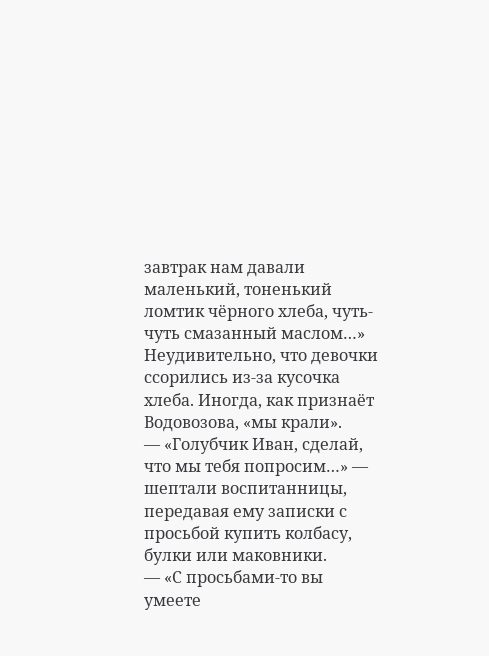завтрак нам давали маленький, тоненький ломтик чёрного хлеба, чуть-чуть смазанный маслом…»
Неудивительно, что девочки ссорились из-за кусочка хлеба. Иногда, как признаёт Водовозова, «мы крали».
— «Голубчик Иван, сделай, что мы тебя попросим…» — шептали воспитанницы, передавая ему записки с просьбой купить колбасу, булки или маковники.
— «С просьбами-то вы умеете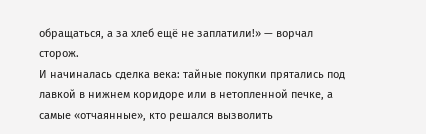обращаться, а за хлеб ещё не заплатили!» — ворчал сторож.
И начиналась сделка века: тайные покупки прятались под лавкой в нижнем коридоре или в нетопленной печке, а самые «отчаянные», кто решался вызволить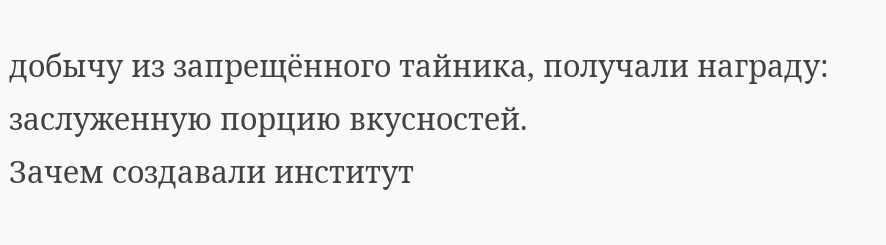добычу из запрещённого тайника, получали награду: заслуженную порцию вкусностей.
Зачем создавали институт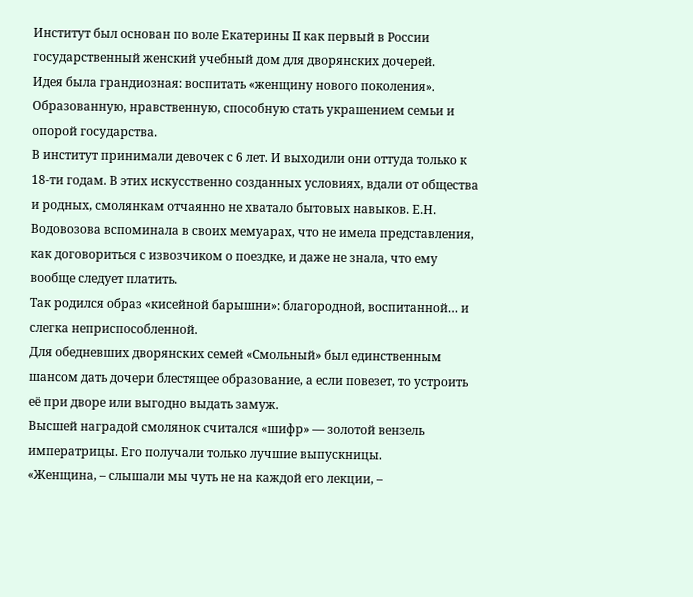Институт был основан по воле Екатерины II как первый в России государственный женский учебный дом для дворянских дочерей.
Идея была грандиозная: воспитать «женщину нового поколения». Образованную, нравственную, способную стать украшением семьи и опорой государства.
В институт принимали девочек с 6 лет. И выходили они оттуда только к 18-ти годам. В этих искусственно созданных условиях, вдали от общества и родных, смолянкам отчаянно не хватало бытовых навыков. Е.Н. Водовозова вспоминала в своих мемуарах, что не имела представления, как договориться с извозчиком о поездке, и даже не знала, что ему вообще следует платить.
Так родился образ «кисейной барышни»: благородной, воспитанной… и слегка неприспособленной.
Для обедневших дворянских семей «Смольный» был единственным шансом дать дочери блестящее образование, а если повезет, то устроить её при дворе или выгодно выдать замуж.
Высшей наградой смолянок считался «шифр» — золотой вензель императрицы. Его получали только лучшие выпускницы.
«Женщина, – слышали мы чуть не на каждой его лекции, –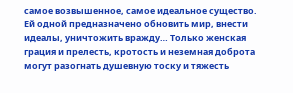самое возвышенное, самое идеальное существо. Ей одной предназначено обновить мир, внести идеалы, уничтожить вражду… Только женская грация и прелесть, кротость и неземная доброта могут разогнать душевную тоску и тяжесть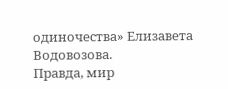одиночества» Елизавета Водовозова.
Правда, мир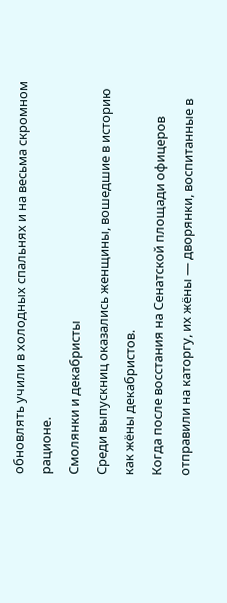обновлять учили в холодных спальнях и на весьма скромном рационе.
Смолянки и декабристы
Среди выпускниц оказались женщины, вошедшие в историю как жёны декабристов.
Когда после восстания на Сенатской площади офицеров отправили на каторгу, их жёны — дворянки, воспитанные в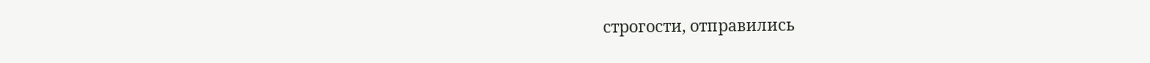строгости, отправились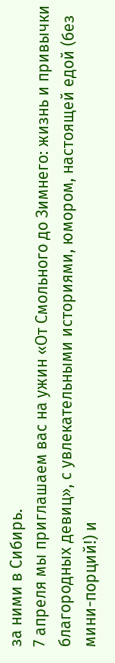за ними в Сибирь.
7 апреля мы приглашаем вас на ужин «От Смольного до Зимнего: жизнь и привычки благородных девиц», с увлекательными историями, юмором, настоящей едой (без мини-порций!) и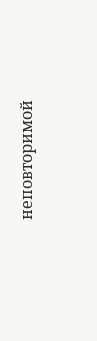неповторимой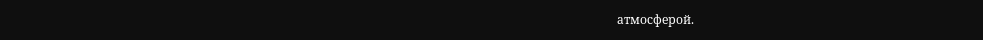атмосферой.